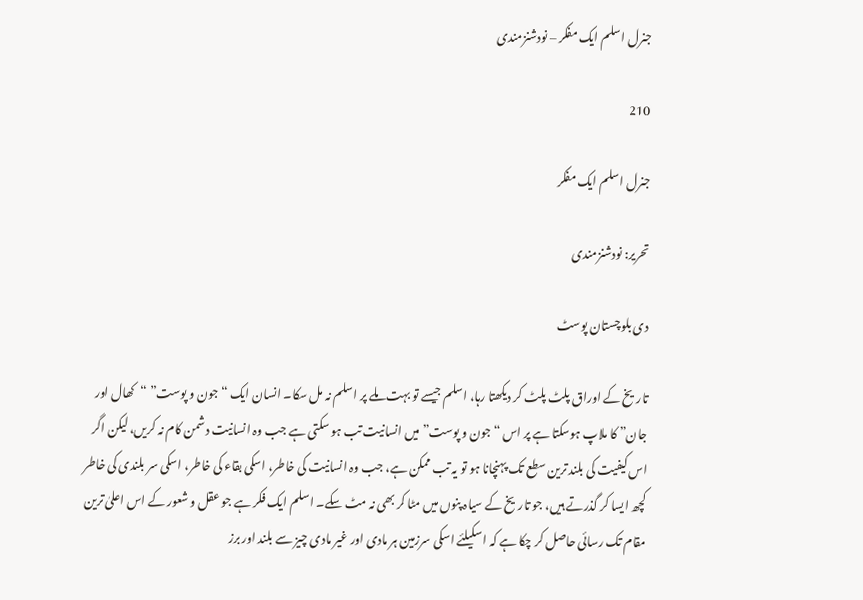جنرل اسلم ایک مفکر – نودشنزمندی

210

جنرل اسلم ایک مفکر

تحریر: نودشنزمندی

دی بلوچستان پوسٹ

تاریخ کے اوراق پلٹ پلٹ کر دیکھتا رہا، اسلم جیسے تو بہت ملے پر اسلم نہ مل سکا۔ انسان ایک “جون و پوست” “کھال اور جان” کا ملاپ ہوسکتا ہے پر اس “جون و پوست” میں انسانیت تب ہو سکتی ہے جب وہ انسانیت دشمن کام نہ کریں، لیکن اگر اس کیفیت کی بلند ترین سطع تک پہنچانا ہو تو یہ تب ممکن ہے، جب وہ انسانیت کی خاطر، اسکی بقاء کی خاطر، اسکی سر بلندی کی خاطر کچھ ایسا کر گذرتے ہیں، جو تاریخ کے سیاہ پنوں میں مٹا کر بھی نہ مٹ سکے۔ اسلم ایک فکر ہے جو عقل و شعور کے اس اعلیٰ ترین مقام تک رسائی حاصل کر چکا ہے کہ اسکیلئے اسکی سرزمین ہر مادی اور غیر مادی چیز سے بلند اور برز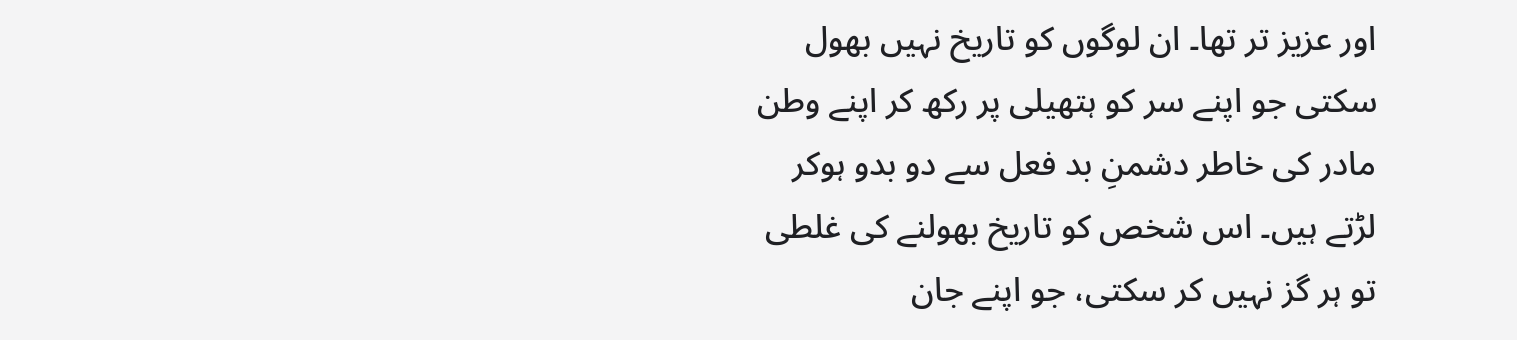اور عزیز تر تھا۔ ان لوگوں کو تاریخ نہیں بھول سکتی جو اپنے سر کو ہتھیلی پر رکھ کر اپنے وطن مادر کی خاطر دشمنِ بد فعل سے دو بدو ہوکر لڑتے ہیں۔ اس شخص کو تاریخ بھولنے کی غلطی تو ہر گز نہیں کر سکتی، جو اپنے جان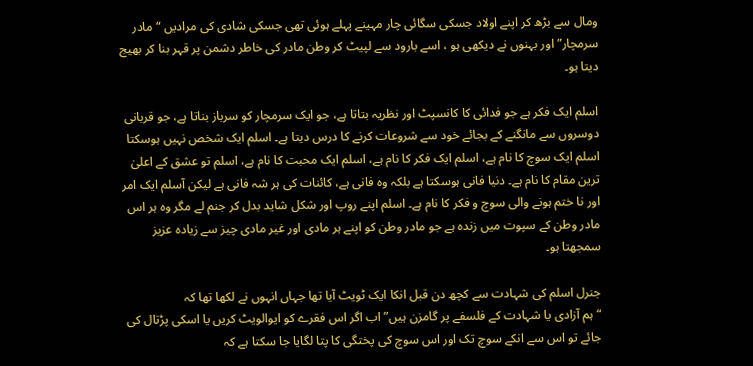ومال سے بڑھ کر اپنے اولاد جسکی سگائی چار مہینے پہلے ہوئی تھی جسکی شادی کی مرادیں “مادر سرمچار” اور بہنوں نے دیکھی ہو ، اسے بارود سے لپیٹ کر وطن مادر کی خاطر دشمن پر قہر بنا کر بھیج دیتا ہو۔

اسلم ایک فکر ہے جو فدائی کا کانسپٹ اور نظریہ بتاتا ہے، جو ایک سرمچار کو سرباز بناتا ہے، جو قربانی دوسروں سے مانگنے کے بجائے خود سے شروعات کرنے کا درس دیتا ہے۔ اسلم ایک شخص نہیں ہوسکتا اسلم ایک سوچ کا نام ہے، اسلم ایک فکر کا نام ہے، اسلم ایک محبت کا نام ہے، اسلم تو عشق کے اعلیٰ ترین مقام کا نام ہے۔ دنیا فانی ہوسکتا ہے بلکہ وہ فانی ہے، کائنات کی ہر شہ فانی ہے لیکن آسلم ایک امر اور نا ختم ہونے والی سوچ و فکر کا نام ہے۔ اسلم اپنے روپ اور شکل شاید بدل کر جنم لے مگر وہ ہر اس مادر وطن کے سپوت میں زندہ ہے جو مادر وطن کو اپنے ہر مادی اور غیر مادی چیز سے زیادہ عزیز سمجھتا ہو۔

جنرل اسلم کی شہادت سے کچھ دن قبل انکا ایک ٹویٹ آیا تھا جہاں انہوں نے لکھا تھا کہ
“ہم آزادی یا شہادت کے فلسفے پر گامزن ہیں” اب اگر اس فقرے کو ایوالویٹ کریں یا اسکی پڑتال کی جائے تو اس سے انکے سوچ تک اور اس سوچ کی پختگی کا پتا لگایا جا سکتا ہے کہ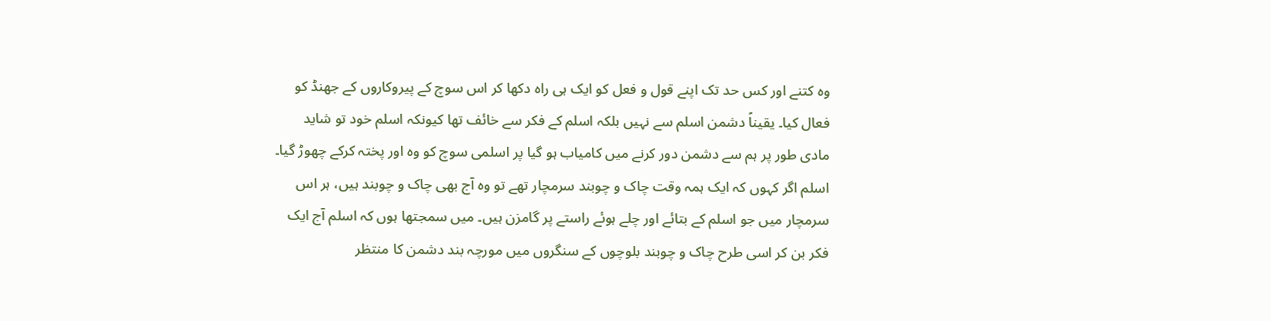وہ کتنے اور کس حد تک اپنے قول و فعل کو ایک ہی راہ دکھا کر اس سوچ کے پیروکاروں کے جھنڈ کو فعال کیا۔ یقیناً دشمن اسلم سے نہیں بلکہ اسلم کے فکر سے خائف تھا کیونکہ اسلم خود تو شاید مادی طور پر ہم سے دشمن دور کرنے میں کامیاب ہو گیا پر اسلمی سوچ کو وہ اور پختہ کرکے چھوڑ گیا۔ اسلم اگر کہوں کہ ایک ہمہ وقت چاک و چوبند سرمچار تھے تو وہ آج بھی چاک و چوبند ہیں، ہر اس سرمچار میں جو اسلم کے بتائے اور چلے ہوئے راستے پر گامزن ہیں۔ میں سمجتھا ہوں کہ اسلم آج ایک فکر بن کر اسی طرح چاک و چوبند بلوچوں کے سنگروں میں مورچہ بند دشمن کا منتظر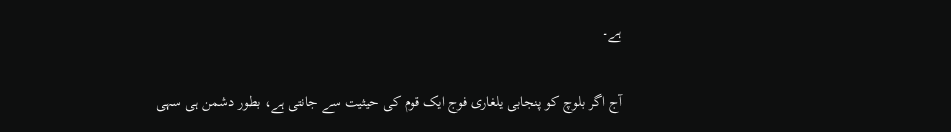ہے۔

آج اگر بلوچ کو پنجابی یلغاری فوج ایک قوم کی حیثیت سے جانتی ہے، بطور دشمن ہی سہی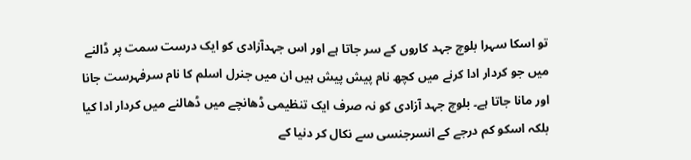تو اسکا سہرا بلوچ جہد کاروں کے سر جاتا ہے اور اس جہدآزادی کو ایک درست سمت پر ڈالنے میں جو کردار ادا کرنے میں کچھ نام پیش پیش ہیں ان میں جنرل اسلم کا نام سرفہرست جانا اور مانا جاتا ہے۔ بلوچ جہد آزادی کو نہ صرف ایک تنظیمی ڈھانچے میں ڈھالنے میں کردار ادا کیا بلکہ اسکو کم درجے کے انسرجنسی سے نکال کر دنیا کے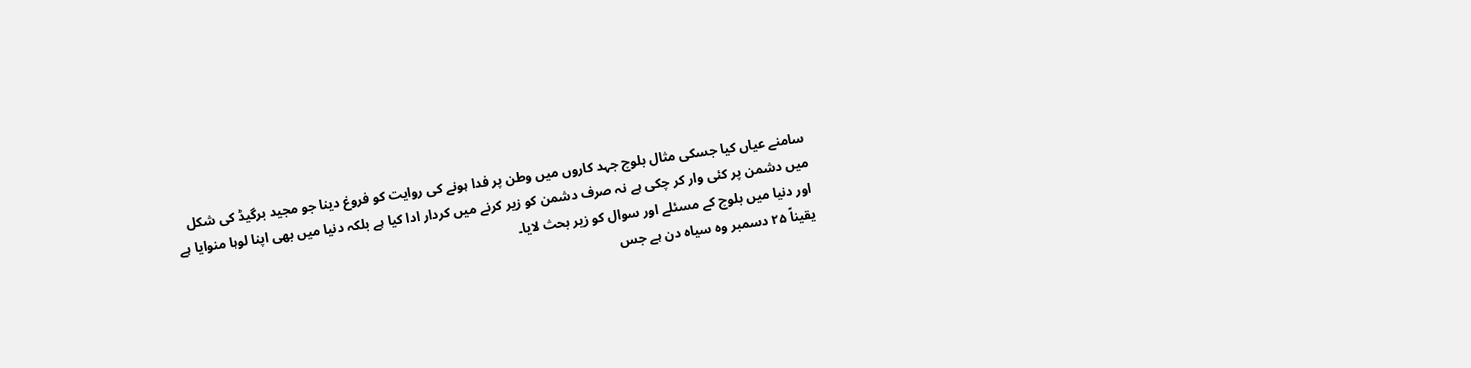سامنے عیاں کیا جسکی مثال بلوچ جہد کاروں میں وطن پر فدا ہونے کی روایت کو فروغ دینا جو مجید برگیڈ کی شکل میں دشمن پر کئی وار کر چکی ہے نہ صرف دشمن کو زیر کرنے میں کردار ادا کیا ہے بلکہ دنیا میں بھی اپنا لوہا منوایا ہے اور دنیا میں بلوچ کے مسئلے اور سوال کو زیر بحث لایا۔
یقیناً ۲۵ دسمبر وہ سیاہ دن ہے جس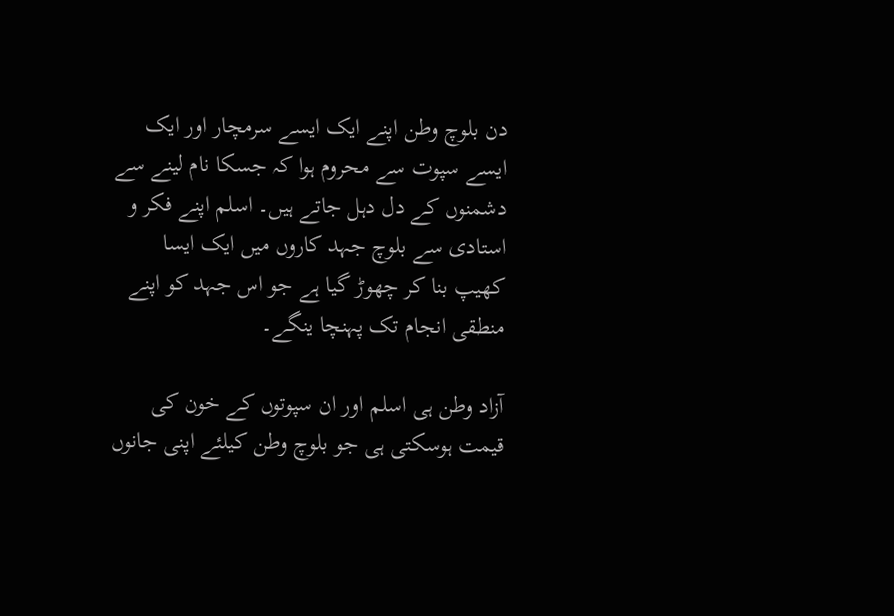دن بلوچ وطن اپنے ایک ایسے سرمچار اور ایک ایسے سپوت سے محروم ہوا کہ جسکا نام لینے سے دشمنوں کے دل دہل جاتے ہیں۔ اسلم اپنے فکر و استادی سے بلوچ جہد کاروں میں ایک ایسا کھیپ بنا کر چھوڑ گیا ہے جو اس جہد کو اپنے منطقی انجام تک پہنچا ینگے۔

آزاد وطن ہی اسلم اور ان سپوتوں کے خون کی قیمت ہوسکتی ہی جو بلوچ وطن کیلئے اپنی جانوں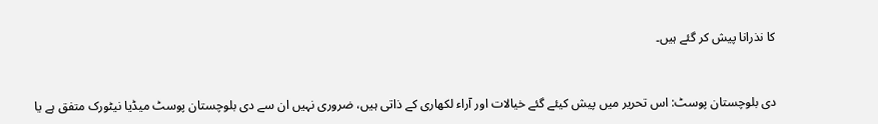کا نذرانا پیش کر گئے ہیں۔


دی بلوچستان پوسٹ: اس تحریر میں پیش کیئے گئے خیالات اور آراء لکھاری کے ذاتی ہیں، ضروری نہیں ان سے دی بلوچستان پوسٹ میڈیا نیٹورک متفق ہے یا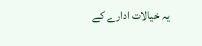یہ خیالات ادارے کے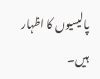پالیسیوں کا اظہار ہیں۔